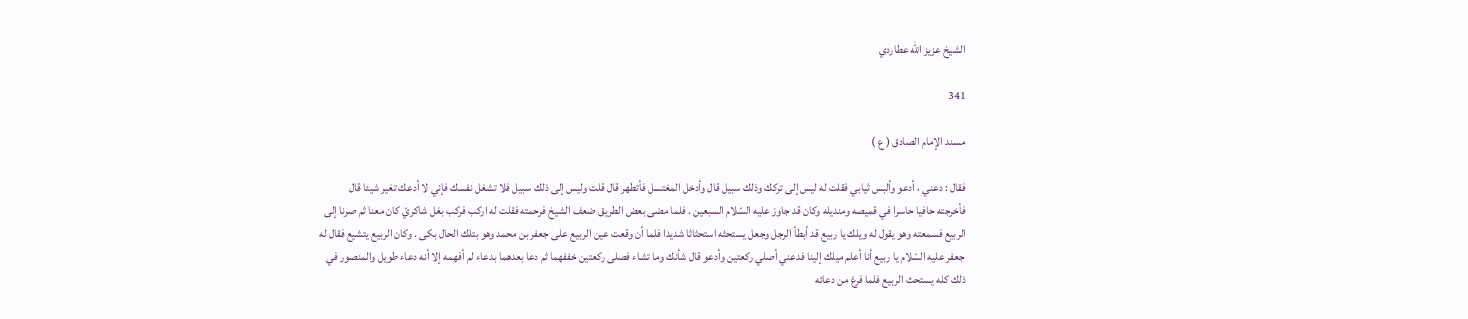الشيخ عزيز الله عطاردي

341

مسند الإمام الصادق ( ع )

فقال : دعني ، أدعو وألبس ثيابي فقلت له ليس إلى تركك وذلك سبيل قال وأدخل المغتسل فأتطهر قال قلت وليس إلى ذلك سبيل فلا تشغل نفسك فإني لا أدعك تغير شيئا قال فأخرجته حافيا حاسرا في قميصه ومنديله وكان قد جاوز عليه السّلام السبعين . فلما مضى بعض الطريق ضعف الشيخ فرحمته فقلت له اركب فركب بغل شاكريّ كان معنا ثم صرنا إلى الربيع فسمعته وهو يقول له ويلك يا ربيع قد أبطأ الرجل وجعل يستحثه استحثاثا شديدا فلما أن وقعت عين الربيع على جعفر بن محمد وهو بتلك الحال بكى . وكان الربيع يتشيع فقال له جعفر عليه السّلام يا ربيع أنا أعلم ميلك إلينا فدعني أصلي ركعتين وأدعو قال شأنك وما تشاء فصلى ركعتين خففهما ثم دعا بعدهما بدعاء لم أفهمه إلا أنه دعاء طويل والمنصور في ذلك كله يستحث الربيع فلما فرغ من دعائه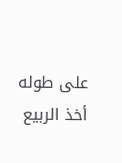على طوله أخذ الربيع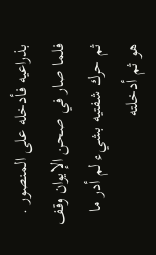بذراعيه فأدخله على المنصور . فلما صار في صحن الإيوان وقف ثم حرك شفتيه بشيء لم أدر ما هو ثم أدخلته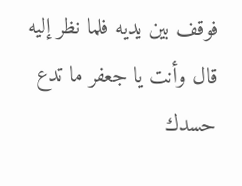فوقف بين يديه فلما نظر إليه قال وأنت يا جعفر ما تدع حسدك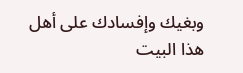وبغيك وإفسادك على أهل هذا البيت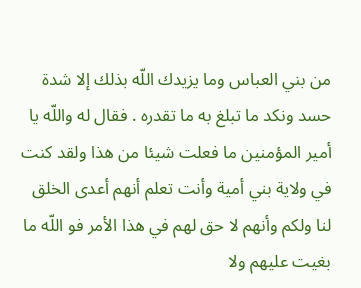من بني العباس وما يزيدك اللّه بذلك إلا شدة حسد ونكد ما تبلغ به ما تقدره . فقال له واللّه يا أمير المؤمنين ما فعلت شيئا من هذا ولقد كنت في ولاية بني أمية وأنت تعلم أنهم أعدى الخلق لنا ولكم وأنهم لا حق لهم في هذا الأمر فو اللّه ما بغيت عليهم ولا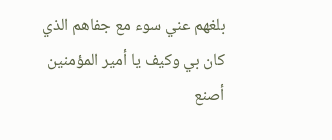بلغهم عني سوء مع جفاهم الذي كان بي وكيف يا أمير المؤمنين أصنع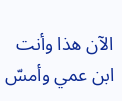الآن هذا وأنت ابن عمي وأمسّ